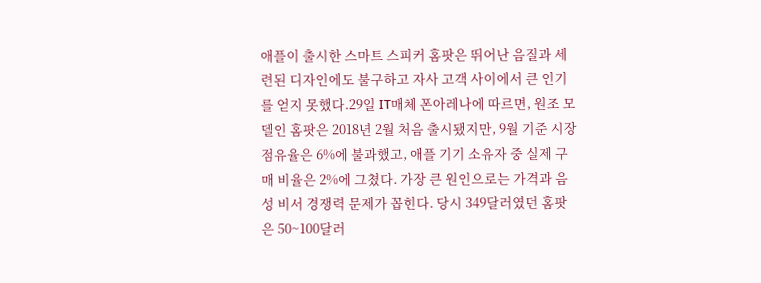애플이 출시한 스마트 스피커 홈팟은 뛰어난 음질과 세련된 디자인에도 불구하고 자사 고객 사이에서 큰 인기를 얻지 못했다.29일 IT매체 폰아레나에 따르면, 원조 모델인 홈팟은 2018년 2월 처음 출시됐지만, 9월 기준 시장 점유율은 6%에 불과했고, 애플 기기 소유자 중 실제 구매 비율은 2%에 그쳤다. 가장 큰 원인으로는 가격과 음성 비서 경쟁력 문제가 꼽힌다. 당시 349달러였던 홈팟은 50~100달러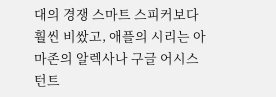대의 경쟁 스마트 스피커보다 훨씬 비쌌고, 애플의 시리는 아마존의 알렉사나 구글 어시스턴트